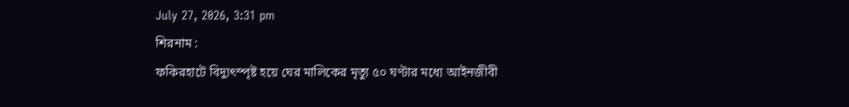July 27, 2026, 3:31 pm
শিরনাম :
ফকিরহাটে বিদ্যুৎস্পৃষ্ট হয়ে ঘের মালিকের মৃত্যু ৫০ ঘণ্টার মধ্যে আইনজীবী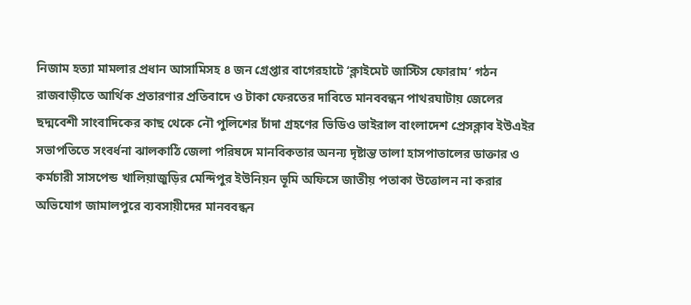নিজাম হত্যা মামলার প্রধান আসামিসহ ৪ জন গ্রেপ্তার বাগেরহাটে ‘ক্লাইমেট জাস্টিস ফোরাম’ গঠন রাজবাড়ীতে আর্থিক প্রতারণার প্রতিবাদে ও টাকা ফেরতের দাবিতে মানববন্ধন পাথরঘাটায় জেলের ছদ্মবেশী সাংবাদিকের কাছ থেকে নৌ পুলিশের চাঁদা গ্রহণের ভিডিও ভাইরাল বাংলাদেশ প্রেসক্লাব ইউএইর সভাপতিতে সংবর্ধনা ঝালকাঠি জেলা পরিষদে মানবিকতার অনন্য দৃষ্টান্ত তালা হাসপাতালের ডাক্তার ও কর্মচারী সাসপেন্ড খালিয়াজুড়ির মেন্দিপুর ইউনিয়ন ভূমি অফিসে জাতীয় পতাকা উত্তোলন না করার অভিযোগ জামালপুরে ব্যবসায়ীদের মানববন্ধন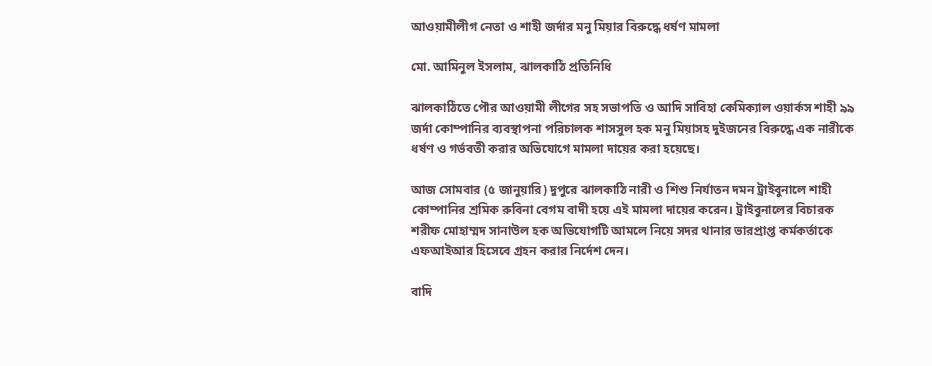আওয়ামীলীগ নেতা ও শাহী জর্দার মনু মিয়ার বিরুদ্ধে ধর্ষণ মামলা

মো. আমিনুল ইসলাম, ঝালকাঠি প্রতিনিধি

ঝালকাঠিতে পৌর আওয়ামী লীগের সহ সভাপতি ও আদি সাবিহা কেমিক্যাল ওয়ার্কস শাহী ৯৯ জর্দা কোম্পানির ব্যবস্থাপনা পরিচালক শাসসুল হক মনু মিয়াসহ দুইজনের বিরুদ্ধে এক নারীকে ধর্ষণ ও গর্ভবতী করার অভিযোগে মামলা দায়ের করা হয়েছে।

আজ সোমবার (৫ জানুয়ারি) দুপুরে ঝালকাঠি নারী ও শিশু নির্যাতন দমন ট্রাইবুনালে শাহী কোম্পানির শ্রমিক রুবিনা বেগম বাদী হয়ে এই মামলা দায়ের করেন। ট্রাইবুনালের বিচারক শরীফ মোহাম্মদ সানাউল হক অভিযোগটি আমলে নিয়ে সদর থানার ভারপ্রাপ্ত কর্মকর্তাকে এফআইআর হিসেবে গ্রহন করার নির্দেশ দেন।

বাদি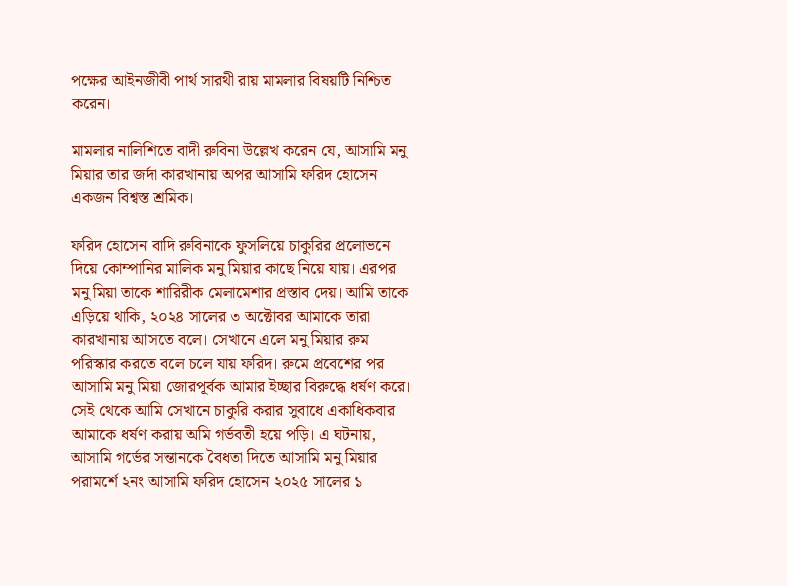পক্ষের আইনজীবী পার্থ সারথী রায় মামলার বিষয়টি নিশ্চিত করেন।

মামলার নালিশিতে বাদী রুবিনা উল্লেখ করেন যে, আসামি মনু মিয়ার তার জর্দা কারখানায় অপর আসামি ফরিদ হোসেন একজন বিশ্বস্ত শ্রমিক।

ফরিদ হোসেন বাদি রুবিনাকে ফুসলিয়ে চাকুরির প্রলোভনে দিয়ে কোম্পানির মালিক মনু মিয়ার কাছে নিয়ে যায়। এরপর মনু মিয়া তাকে শারিরীক মেলামেশার প্রস্তাব দেয়। আমি তাকে এড়িয়ে থাকি, ২০২৪ সালের ৩ অক্টোবর আমাকে তারা কারখানায় আসতে বলে। সেখানে এলে মনু মিয়ার রুম পরিস্কার করতে বলে চলে যায় ফরিদ। রুমে প্রবেশের পর আসামি মনু মিয়া জোরপূর্বক আমার ইচ্ছার বিরুদ্ধে ধর্ষণ করে। সেই থেকে আমি সেখানে চাকুরি করার সুবাধে একাধিকবার আমাকে ধর্ষণ করায় অমি গর্ভবতী হয়ে পড়ি। এ ঘটনায়, আসামি গর্ভের সন্তানকে বৈধতা দিতে আসামি মনু মিয়ার পরামর্শে ২নং আসামি ফরিদ হোসেন ২০২৫ সালের ১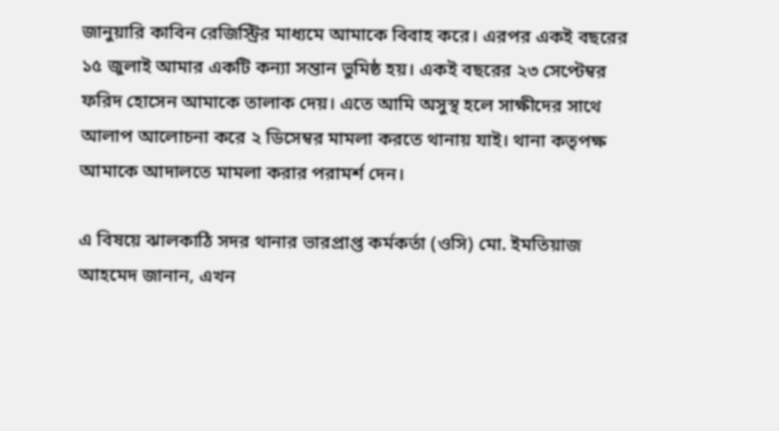জানুয়ারি কাবিন রেজিস্ট্রির মাধ্যমে আমাকে বিবাহ করে। এরপর একই বছরের ১৫ জুলাই আমার একটি কন্যা সন্তান ভুমিষ্ঠ হয়। একই বছরের ২৩ সেপ্টেম্বর ফরিদ হোসেন আমাকে তালাক দেয়। এতে আমি অসুস্থ হলে সাক্ষীদের সাথে আলাপ আলোচনা করে ২ ডিসেম্বর মামলা করতে থানায় যাই। থানা কতৃপক্ষ আমাকে আদালতে মামলা করার পরামর্শ দেন।

এ বিষয়ে ঝালকাঠি সদর থানার ভারপ্রাপ্ত কর্মকর্তা (ওসি) মো. ইমতিয়াজ আহমেদ জানান, এখন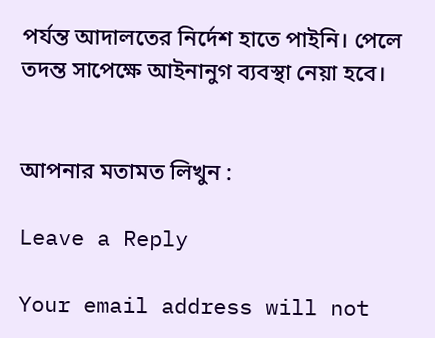পর্যন্ত আদালতের নির্দেশ হাতে পাইনি। পেলে তদন্ত সাপেক্ষে আইনানুগ ব্যবস্থা নেয়া হবে।


আপনার মতামত লিখুন :

Leave a Reply

Your email address will not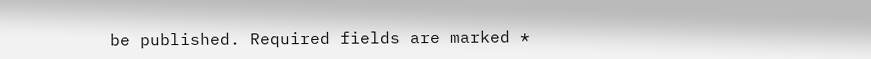be published. Required fields are marked *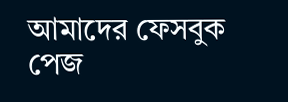আমাদের ফেসবুক পেজ